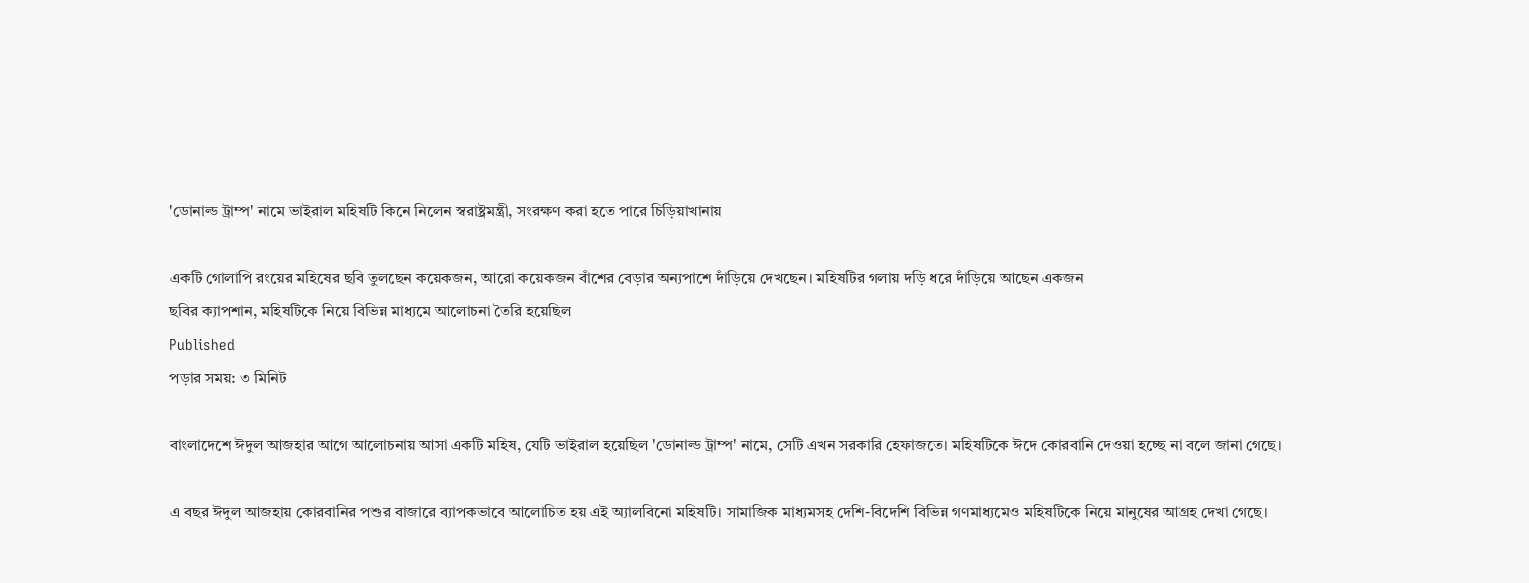'ডোনাল্ড ট্রাম্প' নামে ভাইরাল মহিষটি কিনে নিলেন স্বরাষ্ট্রমন্ত্রী, সংরক্ষণ করা হতে পারে চিড়িয়াখানায়

একটি গোলাপি রংয়ের মহিষের ছবি তুলছেন কয়েকজন, আরো কয়েকজন বাঁশের বেড়ার অন্যপাশে দাঁড়িয়ে দেখছেন। মহিষটির গলায় দড়ি ধরে দাঁড়িয়ে আছেন একজন
ছবির ক্যাপশান, মহিষটিকে নিয়ে বিভিন্ন মাধ্যমে আলোচনা তৈরি হয়েছিল
Published
পড়ার সময়: ৩ মিনিট

বাংলাদেশে ঈদুল আজহার আগে আলোচনায় আসা একটি মহিষ, যেটি ভাইরাল হয়েছিল 'ডোনাল্ড ট্রাম্প' নামে, সেটি এখন সরকারি হেফাজতে। মহিষটিকে ঈদে কোরবানি দেওয়া হচ্ছে না বলে জানা গেছে।

এ বছর ঈদুল আজহায় কোরবানির পশুর বাজারে ব্যাপকভাবে আলোচিত হয় এই অ্যালবিনো মহিষটি। সামাজিক মাধ্যমসহ দেশি-বিদেশি বিভিন্ন গণমাধ্যমেও মহিষটিকে নিয়ে মানুষের আগ্রহ দেখা গেছে।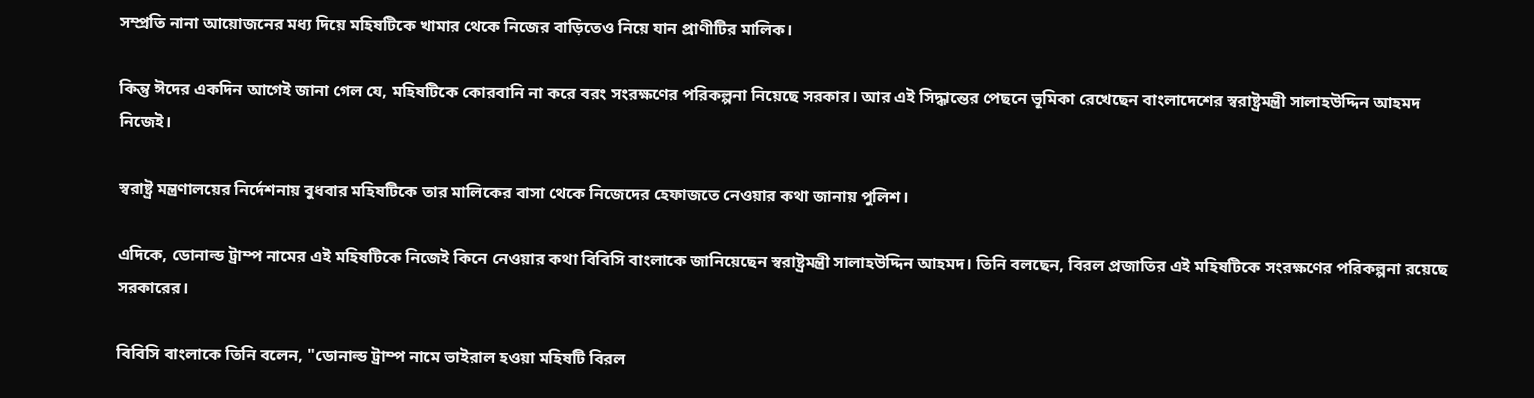সম্প্রতি নানা আয়োজনের মধ্য দিয়ে মহিষটিকে খামার থেকে নিজের বাড়িতেও নিয়ে যান প্রাণীটির মালিক।

কিন্তু ঈদের একদিন আগেই জানা গেল যে, মহিষটিকে কোরবানি না করে বরং সংরক্ষণের পরিকল্পনা নিয়েছে সরকার। আর এই সিদ্ধান্তের পেছনে ভূমিকা রেখেছেন বাংলাদেশের স্বরাষ্ট্রমন্ত্রী সালাহউদ্দিন আহমদ নিজেই।

স্বরাষ্ট্র মন্ত্রণালয়ের নির্দেশনায় বুধবার মহিষটিকে তার মালিকের বাসা থেকে নিজেদের হেফাজতে নেওয়ার কথা জানায় পুলিশ।

এদিকে, ডোনাল্ড ট্রাম্প নামের এই মহিষটিকে নিজেই কিনে নেওয়ার কথা বিবিসি বাংলাকে জানিয়েছেন স্বরাষ্ট্রমন্ত্রী সালাহউদ্দিন আহমদ। তিনি বলছেন, বিরল প্রজাতির এই মহিষটিকে সংরক্ষণের পরিকল্পনা রয়েছে সরকারের।

বিবিসি বাংলাকে তিনি বলেন, "ডোনাল্ড ট্রাম্প নামে ভাইরাল হওয়া মহিষটি বিরল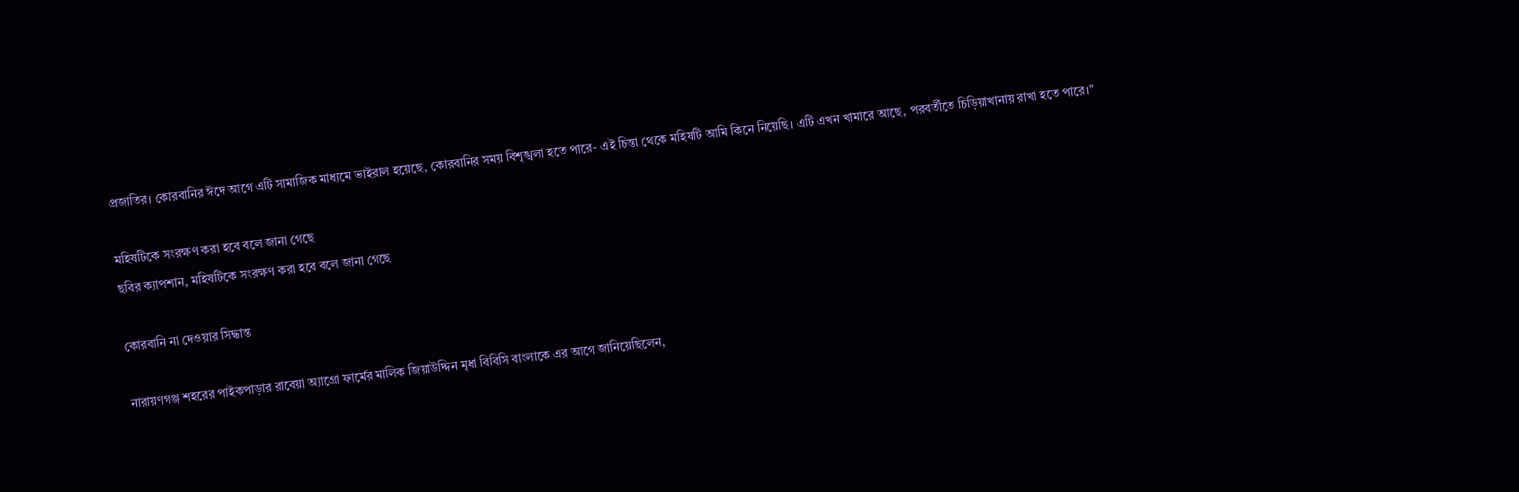প্রজাতির। কোরবানির ঈদে আগে এটি সামাজিক মাধ্যমে ভাইরাল হয়েছে, কোরবানির সময় বিশৃঙ্খলা হতে পারে- এই চিন্তা থেকে মহিষটি আমি কিনে নিয়েছি। এটি এখন খামারে আছে, পরবর্তীতে চিড়িয়াখানায় রাখা হতে পারে।"

মহিষটিকে সংরক্ষণ করা হবে বলে জানা গেছে
ছবির ক্যাপশান, মহিষটিকে সংরক্ষণ করা হবে বলে জানা গেছে

কোরবানি না দেওয়ার সিদ্ধান্ত

নারায়ণগঞ্জ শহরের পাইকপাড়ার রাবেয়া অ্যাগ্রো ফার্মের মালিক জিয়াউদ্দিন মৃধা বিবিসি বাংলাকে এর আগে জানিয়েছিলেন,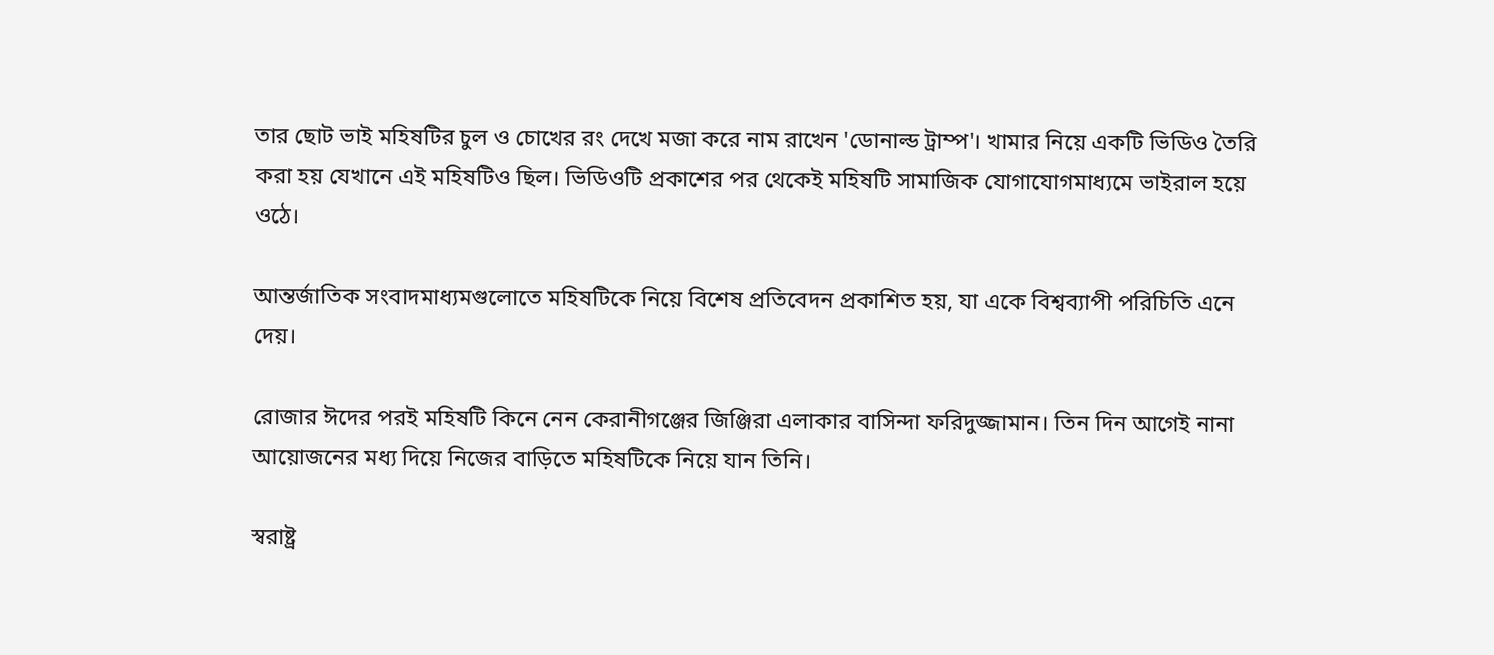তার ছোট ভাই মহিষটির চুল ও চোখের রং দেখে মজা করে নাম রাখেন 'ডোনাল্ড ট্রাম্প'। খামার নিয়ে একটি ভিডিও তৈরি করা হয় যেখানে এই মহিষটিও ছিল। ভিডিওটি প্রকাশের পর থেকেই মহিষটি সামাজিক যোগাযোগমাধ্যমে ভাইরাল হয়ে ওঠে।

আন্তর্জাতিক সংবাদমাধ্যমগুলোতে মহিষটিকে নিয়ে বিশেষ প্রতিবেদন প্রকাশিত হয়, যা একে বিশ্বব্যাপী পরিচিতি এনে দেয়।

রোজার ঈদের পরই মহিষটি কিনে নেন কেরানীগঞ্জের জিঞ্জিরা এলাকার বাসিন্দা ফরিদুজ্জামান। তিন দিন আগেই নানা আয়োজনের মধ্য দিয়ে নিজের বাড়িতে মহিষটিকে নিয়ে যান তিনি।

স্বরাষ্ট্র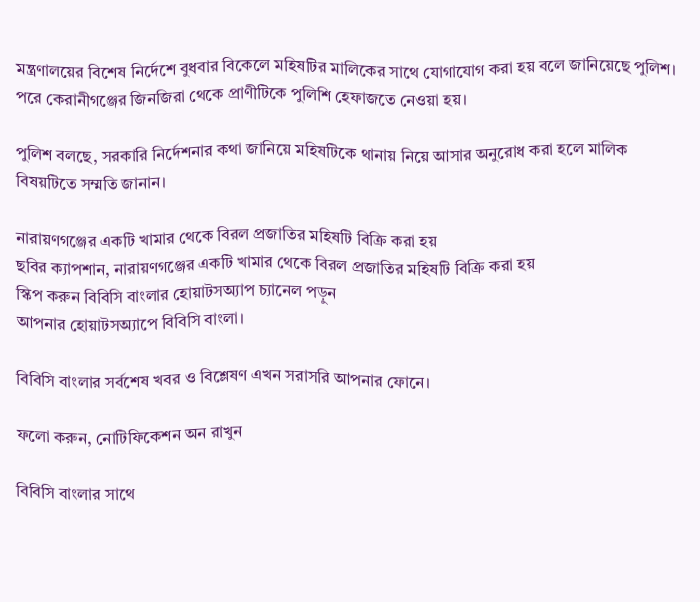মন্ত্রণালয়ের বিশেষ নির্দেশে বুধবার বিকেলে মহিষটির মালিকের সাথে যোগাযোগ করা হয় বলে জানিয়েছে পুলিশ। পরে কেরানীগঞ্জের জিনজিরা থেকে প্রাণীটিকে পুলিশি হেফাজতে নেওয়া হয়।

পুলিশ বলছে, সরকারি নির্দেশনার কথা জানিয়ে মহিষটিকে থানায় নিয়ে আসার অনুরোধ করা হলে মালিক বিষয়টিতে সম্মতি জানান।

নারায়ণগঞ্জের একটি খামার থেকে বিরল প্রজাতির মহিষটি বিক্রি করা হয়
ছবির ক্যাপশান, নারায়ণগঞ্জের একটি খামার থেকে বিরল প্রজাতির মহিষটি বিক্রি করা হয়
স্কিপ করুন বিবিসি বাংলার হোয়াটসঅ্যাপ চ্যানেল পড়ুন
আপনার হোয়াটসঅ্যাপে বিবিসি বাংলা।

বিবিসি বাংলার সর্বশেষ খবর ও বিশ্লেষণ এখন সরাসরি আপনার ফোনে।

ফলো করুন, নোটিফিকেশন অন রাখুন

বিবিসি বাংলার সাথে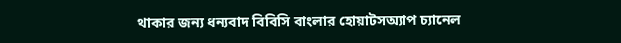থাকার জন্য ধন্যবাদ বিবিসি বাংলার হোয়াটসঅ্যাপ চ্যানেল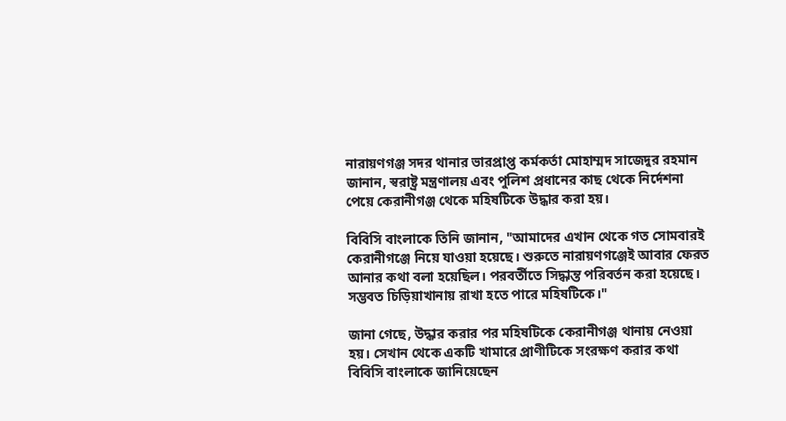নারায়ণগঞ্জ সদর থানার ভারপ্রাপ্ত কর্মকর্তা মোহাম্মদ সাজেদুর রহমান জানান, স্বরাষ্ট্র মন্ত্রণালয় এবং পুলিশ প্রধানের কাছ থেকে নির্দেশনা পেয়ে কেরানীগঞ্জ থেকে মহিষটিকে উদ্ধার করা হয়।

বিবিসি বাংলাকে তিনি জানান, "আমাদের এখান থেকে গত সোমবারই কেরানীগঞ্জে নিয়ে যাওয়া হয়েছে। শুরুতে নারায়ণগঞ্জেই আবার ফেরত আনার কথা বলা হয়েছিল। পরবর্তীতে সিদ্ধান্ত পরিবর্তন করা হয়েছে। সম্ভবত চিড়িয়াখানায় রাখা হতে পারে মহিষটিকে।"

জানা গেছে, উদ্ধার করার পর মহিষটিকে কেরানীগঞ্জ থানায় নেওয়া হয়। সেখান থেকে একটি খামারে প্রাণীটিকে সংরক্ষণ করার কথা বিবিসি বাংলাকে জানিয়েছেন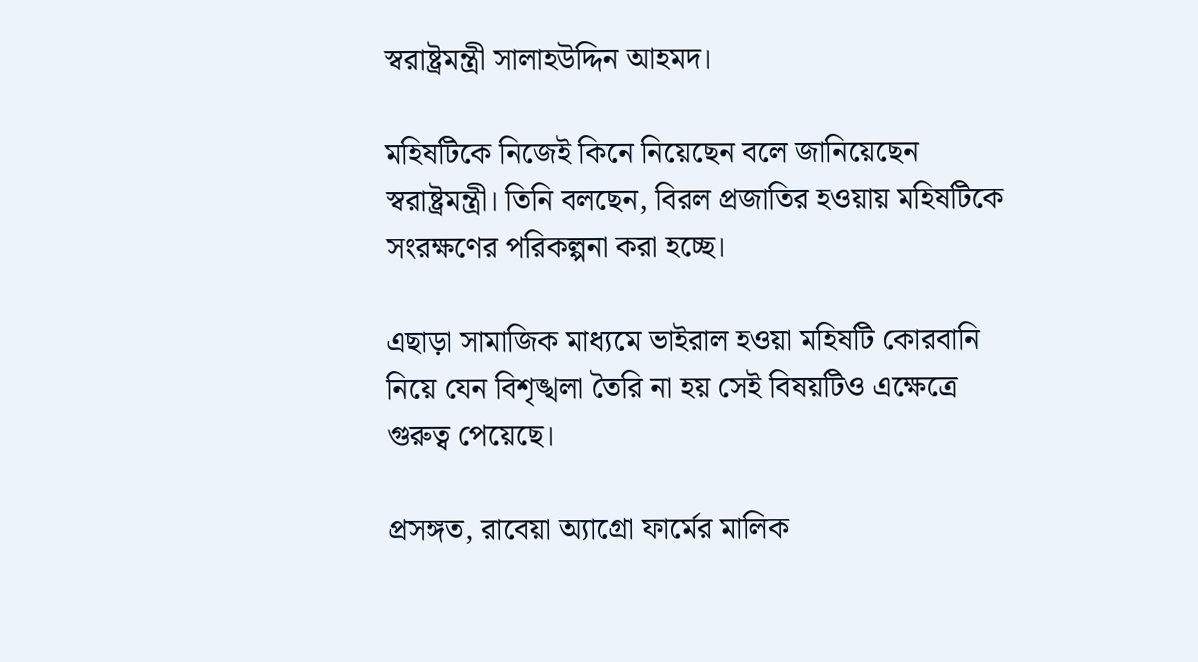স্বরাষ্ট্রমন্ত্রী সালাহউদ্দিন আহমদ।

মহিষটিকে নিজেই কিনে নিয়েছেন বলে জানিয়েছেন স্বরাষ্ট্রমন্ত্রী। তিনি বলছেন, বিরল প্রজাতির হওয়ায় মহিষটিকে সংরক্ষণের পরিকল্পনা করা হচ্ছে।

এছাড়া সামাজিক মাধ্যমে ভাইরাল হওয়া মহিষটি কোরবানি নিয়ে যেন বিশৃঙ্খলা তৈরি না হয় সেই বিষয়টিও এক্ষেত্রে গুরুত্ব পেয়েছে।

প্রসঙ্গত, রাবেয়া অ্যাগ্রো ফার্মের মালিক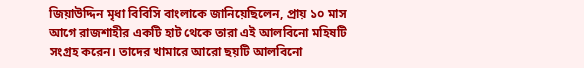জিয়াউদ্দিন মৃধা বিবিসি বাংলাকে জানিয়েছিলেন, প্রায় ১০ মাস আগে রাজশাহীর একটি হাট থেকে তারা এই আলবিনো মহিষটি সংগ্রহ করেন। তাদের খামারে আরো ছয়টি আলবিনো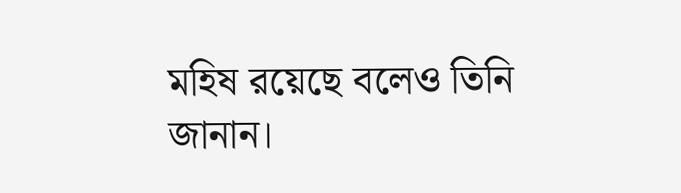মহিষ রয়েছে বলেও তিনি জানান।